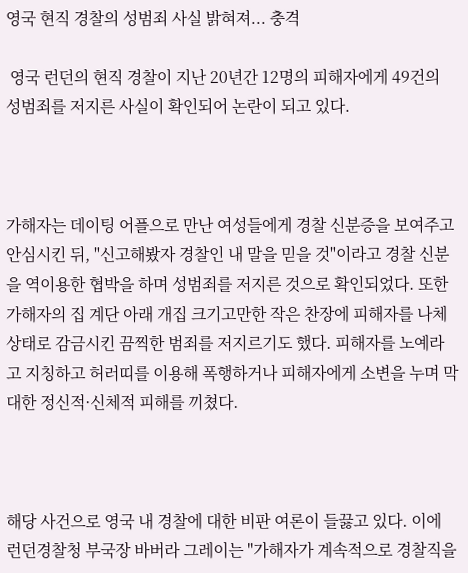영국 현직 경찰의 성범죄 사실 밝혀져... 충격

 영국 런던의 현직 경찰이 지난 20년간 12명의 피해자에게 49건의 성범죄를 저지른 사실이 확인되어 논란이 되고 있다.



가해자는 데이팅 어플으로 만난 여성들에게 경찰 신분증을 보여주고 안심시킨 뒤, "신고해봤자 경찰인 내 말을 믿을 것"이라고 경찰 신분을 역이용한 협박을 하며 성범죄를 저지른 것으로 확인되었다. 또한 가해자의 집 계단 아래 개집 크기고만한 작은 찬장에 피해자를 나체 상태로 감금시킨 끔찍한 범죄를 저지르기도 했다. 피해자를 노예라고 지칭하고 허러띠를 이용해 폭행하거나 피해자에게 소변을 누며 막대한 정신적·신체적 피해를 끼쳤다.



해당 사건으로 영국 내 경찰에 대한 비판 여론이 들끓고 있다. 이에 런던경찰청 부국장 바버라 그레이는 "가해자가 계속적으로 경찰직을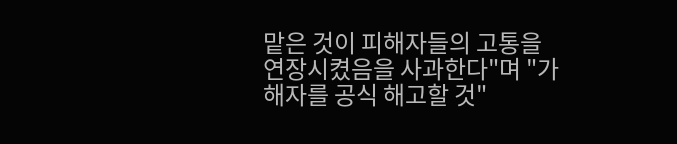맡은 것이 피해자들의 고통을 연장시켰음을 사과한다"며 "가해자를 공식 해고할 것"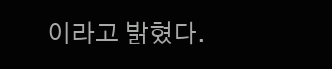이라고 밝혔다.